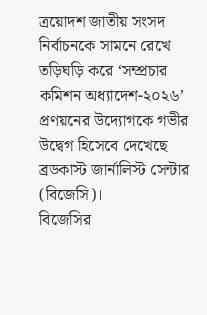ত্রয়োদশ জাতীয় সংসদ নির্বাচনকে সামনে রেখে তড়িঘড়ি করে ‘সম্প্রচার কমিশন অধ্যাদেশ-২০২৬’ প্রণয়নের উদ্যোগকে গভীর উদ্বেগ হিসেবে দেখেছে ব্রডকাস্ট জার্নালিস্ট সেন্টার (বিজেসি)।
বিজেসির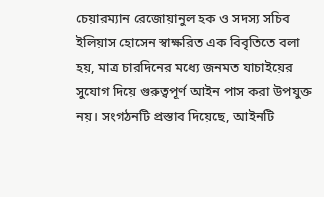চেয়ারম্যান রেজোয়ানুল হক ও সদস্য সচিব ইলিয়াস হোসেন স্বাক্ষরিত এক বিবৃতিতে বলা হয়, মাত্র চারদিনের মধ্যে জনমত যাচাইয়ের সুযোগ দিয়ে গুরুত্বপূর্ণ আইন পাস করা উপযুক্ত নয়। সংগঠনটি প্রস্তাব দিয়েছে, আইনটি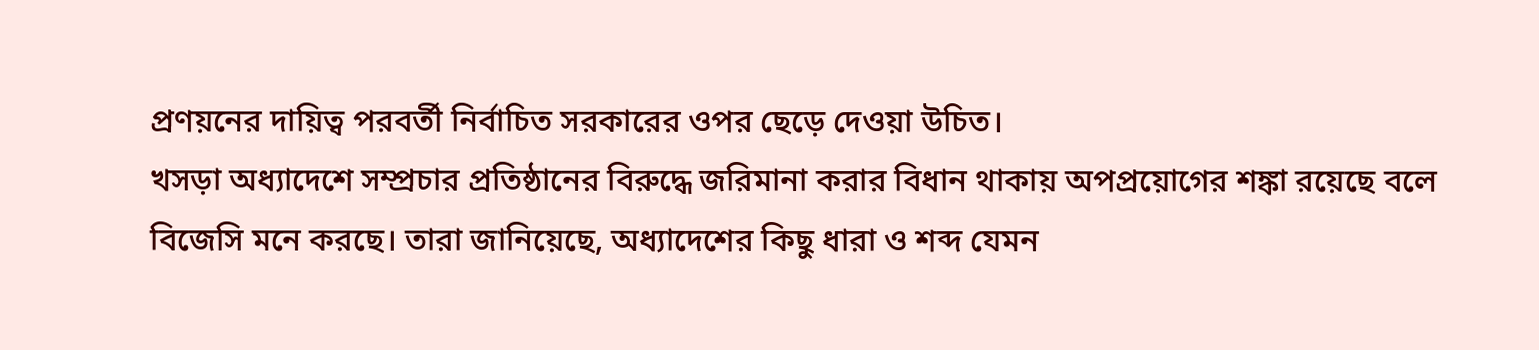প্রণয়নের দায়িত্ব পরবর্তী নির্বাচিত সরকারের ওপর ছেড়ে দেওয়া উচিত।
খসড়া অধ্যাদেশে সম্প্রচার প্রতিষ্ঠানের বিরুদ্ধে জরিমানা করার বিধান থাকায় অপপ্রয়োগের শঙ্কা রয়েছে বলে বিজেসি মনে করছে। তারা জানিয়েছে, অধ্যাদেশের কিছু ধারা ও শব্দ যেমন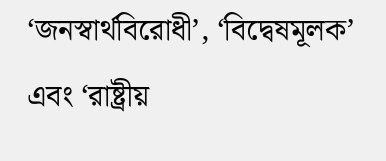‘জনস্বার্থবিরোধী’, ‘বিদ্বেষমূলক’ এবং ‘রাষ্ট্রীয়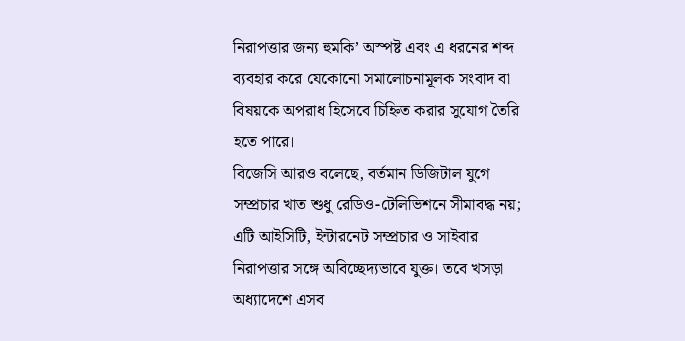নিরাপত্তার জন্য হুমকি’ অস্পষ্ট এবং এ ধরনের শব্দ ব্যবহার করে যেকোনো সমালোচনামূলক সংবাদ বা বিষয়কে অপরাধ হিসেবে চিহ্নিত করার সুযোগ তৈরি হতে পারে।
বিজেসি আরও বলেছে, বর্তমান ডিজিটাল যুগে সম্প্রচার খাত শুধু রেডিও-টেলিভিশনে সীমাবদ্ধ নয়; এটি আইসিটি, ইন্টারনেট সম্প্রচার ও সাইবার নিরাপত্তার সঙ্গে অবিচ্ছেদ্যভাবে যুক্ত। তবে খসড়া অধ্যাদেশে এসব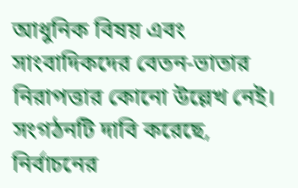আধুনিক বিষয় এবং সাংবাদিকদের বেতন-ভাতার নিরাপত্তার কোনো উল্লেখ নেই।
সংগঠনটি দাবি করেছে, নির্বাচনের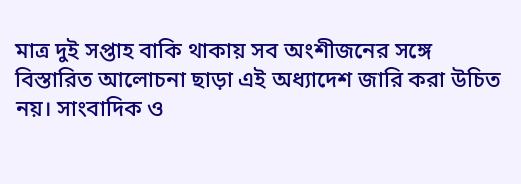মাত্র দুই সপ্তাহ বাকি থাকায় সব অংশীজনের সঙ্গে বিস্তারিত আলোচনা ছাড়া এই অধ্যাদেশ জারি করা উচিত নয়। সাংবাদিক ও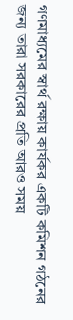গণমাধ্যমের স্বার্থ রক্ষায় কার্যকর একটি কমিশন গঠনের জন্য তারা সরকারের প্রতি আরও সময়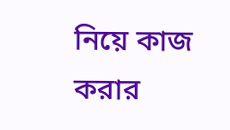নিয়ে কাজ করার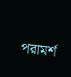পরামর্শ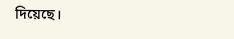দিয়েছে।